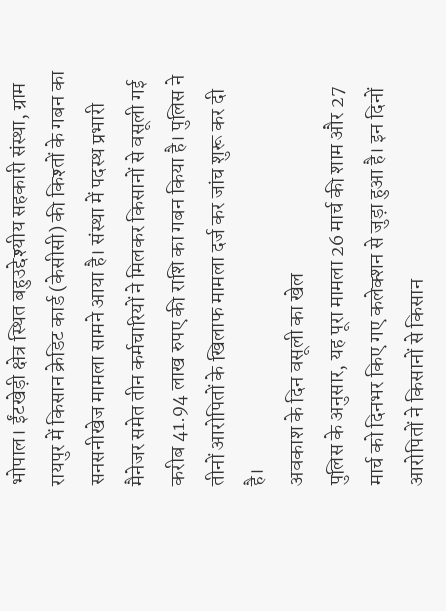भोपाल। ईंटखेड़ी क्षेत्र स्थित बहुउद्देश्यीय सहकारी संस्था, ग्राम रायपुर में किसान क्रेडिट कार्ड (केसीसी) की किश्तों के गबन का सनसनीखेज मामला सामने आया है। संस्था में पदस्थ प्रभारी मैनेजर समेत तीन कर्मचारियों ने मिलकर किसानों से वसूली गई करीब 41.94 लाख रुपए की राशि का गबन किया है। पुलिस ने तीनों आरोपितों के खिलाफ मामला दर्ज कर जांच शुरू कर दी है।
अवकाश के दिन वसूली का खेल
पुलिस के अनुसार, यह पूरा मामला 26 मार्च की शाम और 27 मार्च को दिनभर किए गए कलेक्शन से जुड़ा हुआ है। इन दिनों आरोपितों ने किसानों से किसान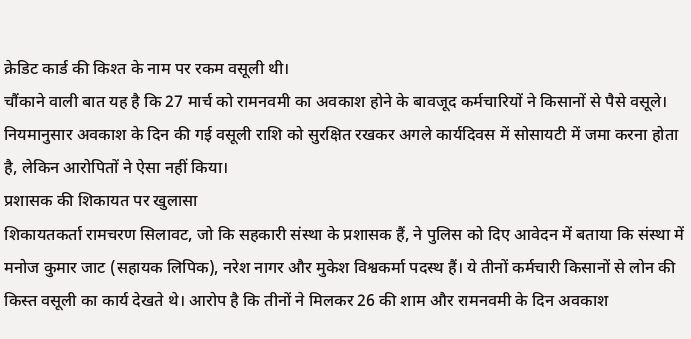क्रेडिट कार्ड की किश्त के नाम पर रकम वसूली थी।
चौंकाने वाली बात यह है कि 27 मार्च को रामनवमी का अवकाश होने के बावजूद कर्मचारियों ने किसानों से पैसे वसूले। नियमानुसार अवकाश के दिन की गई वसूली राशि को सुरक्षित रखकर अगले कार्यदिवस में सोसायटी में जमा करना होता है, लेकिन आरोपितों ने ऐसा नहीं किया।
प्रशासक की शिकायत पर खुलासा
शिकायतकर्ता रामचरण सिलावट, जो कि सहकारी संस्था के प्रशासक हैं, ने पुलिस को दिए आवेदन में बताया कि संस्था में मनोज कुमार जाट (सहायक लिपिक), नरेश नागर और मुकेश विश्वकर्मा पदस्थ हैं। ये तीनों कर्मचारी किसानों से लोन की किस्त वसूली का कार्य देखते थे। आरोप है कि तीनों ने मिलकर 26 की शाम और रामनवमी के दिन अवकाश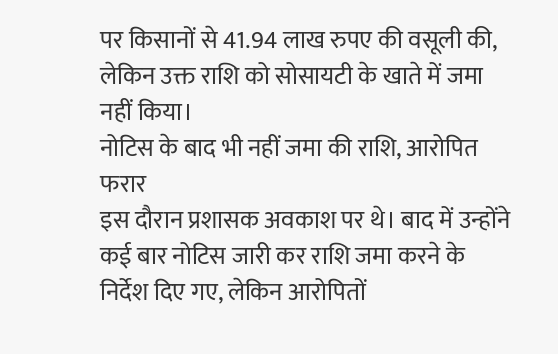पर किसानों से 41.94 लाख रुपए की वसूली की, लेकिन उक्त राशि को सोसायटी के खाते में जमा नहीं किया।
नोटिस के बाद भी नहीं जमा की राशि, आरोपित फरार
इस दौरान प्रशासक अवकाश पर थे। बाद में उन्होंने कई बार नोटिस जारी कर राशि जमा करने के निर्देश दिए गए, लेकिन आरोपितों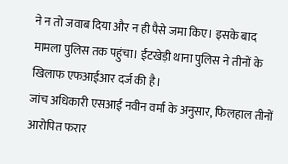ने न तो जवाब दिया और न ही पैसे जमा किए। इसके बाद मामला पुलिस तक पहुंचा। ईंटखेड़ी थाना पुलिस ने तीनों के खिलाफ एफआईआर दर्ज की है।
जांच अधिकारी एसआई नवीन वर्मा के अनुसार, फिलहाल तीनों आरोपित फरार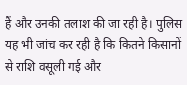हैं और उनकी तलाश की जा रही है। पुलिस यह भी जांच कर रही है कि कितने किसानों से राशि वसूली गई और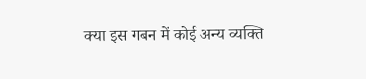क्या इस गबन में कोई अन्य व्यक्ति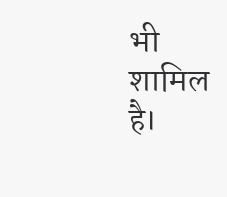भी शामिल है।